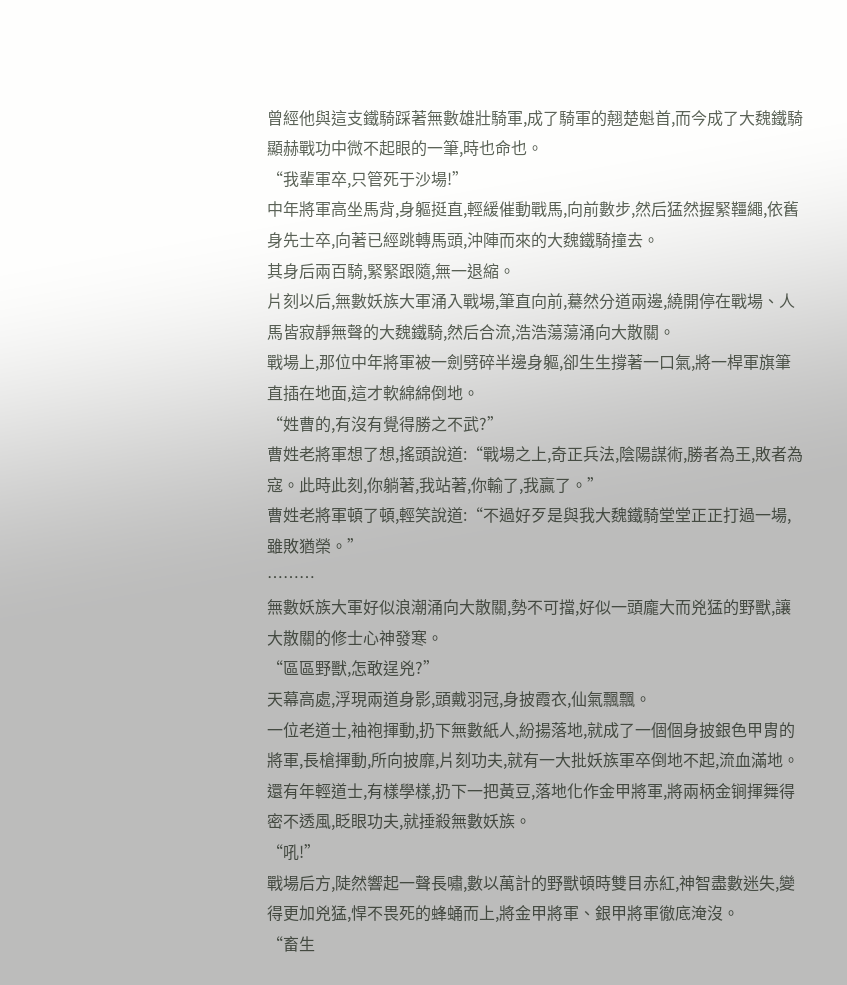曾經他與這支鐵騎踩著無數雄壯騎軍,成了騎軍的翹楚魁首,而今成了大魏鐵騎顯赫戰功中微不起眼的一筆,時也命也。
“我輩軍卒,只管死于沙場!”
中年將軍高坐馬背,身軀挺直,輕緩催動戰馬,向前數步,然后猛然握緊韁繩,依舊身先士卒,向著已經跳轉馬頭,沖陣而來的大魏鐵騎撞去。
其身后兩百騎,緊緊跟隨,無一退縮。
片刻以后,無數妖族大軍涌入戰場,筆直向前,驀然分道兩邊,繞開停在戰場、人馬皆寂靜無聲的大魏鐵騎,然后合流,浩浩蕩蕩涌向大散關。
戰場上,那位中年將軍被一劍劈碎半邊身軀,卻生生撐著一口氣,將一桿軍旗筆直插在地面,這才軟綿綿倒地。
“姓曹的,有沒有覺得勝之不武?”
曹姓老將軍想了想,搖頭說道:“戰場之上,奇正兵法,陰陽謀術,勝者為王,敗者為寇。此時此刻,你躺著,我站著,你輸了,我贏了。”
曹姓老將軍頓了頓,輕笑說道:“不過好歹是與我大魏鐵騎堂堂正正打過一場,雖敗猶榮。”
………
無數妖族大軍好似浪潮涌向大散關,勢不可擋,好似一頭龐大而兇猛的野獸,讓大散關的修士心神發寒。
“區區野獸,怎敢逞兇?”
天幕高處,浮現兩道身影,頭戴羽冠,身披霞衣,仙氣飄飄。
一位老道士,袖袍揮動,扔下無數紙人,紛揚落地,就成了一個個身披銀色甲胄的將軍,長槍揮動,所向披靡,片刻功夫,就有一大批妖族軍卒倒地不起,流血滿地。
還有年輕道士,有樣學樣,扔下一把黃豆,落地化作金甲將軍,將兩柄金锏揮舞得密不透風,眨眼功夫,就捶殺無數妖族。
“吼!”
戰場后方,陡然響起一聲長嘯,數以萬計的野獸頓時雙目赤紅,神智盡數迷失,變得更加兇猛,悍不畏死的蜂蛹而上,將金甲將軍、銀甲將軍徹底淹沒。
“畜生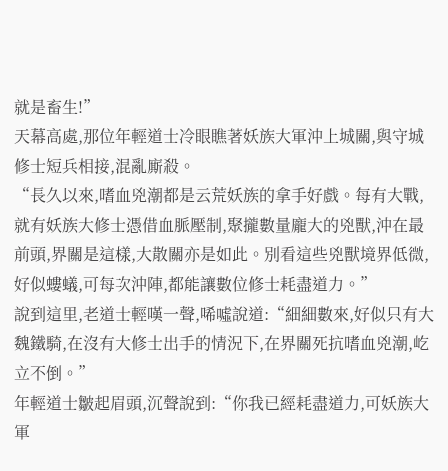就是畜生!”
天幕高處,那位年輕道士冷眼瞧著妖族大軍沖上城關,與守城修士短兵相接,混亂廝殺。
“長久以來,嗜血兇潮都是云荒妖族的拿手好戲。每有大戰,就有妖族大修士憑借血脈壓制,聚攏數量龐大的兇獸,沖在最前頭,界關是這樣,大散關亦是如此。別看這些兇獸境界低微,好似螻蟻,可每次沖陣,都能讓數位修士耗盡道力。”
說到這里,老道士輕嘆一聲,唏噓說道:“細細數來,好似只有大魏鐵騎,在沒有大修士出手的情況下,在界關死抗嗜血兇潮,屹立不倒。”
年輕道士皺起眉頭,沉聲說到:“你我已經耗盡道力,可妖族大軍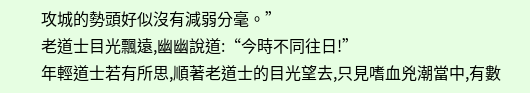攻城的勢頭好似沒有減弱分毫。”
老道士目光飄遠,幽幽說道:“今時不同往日!”
年輕道士若有所思,順著老道士的目光望去,只見嗜血兇潮當中,有數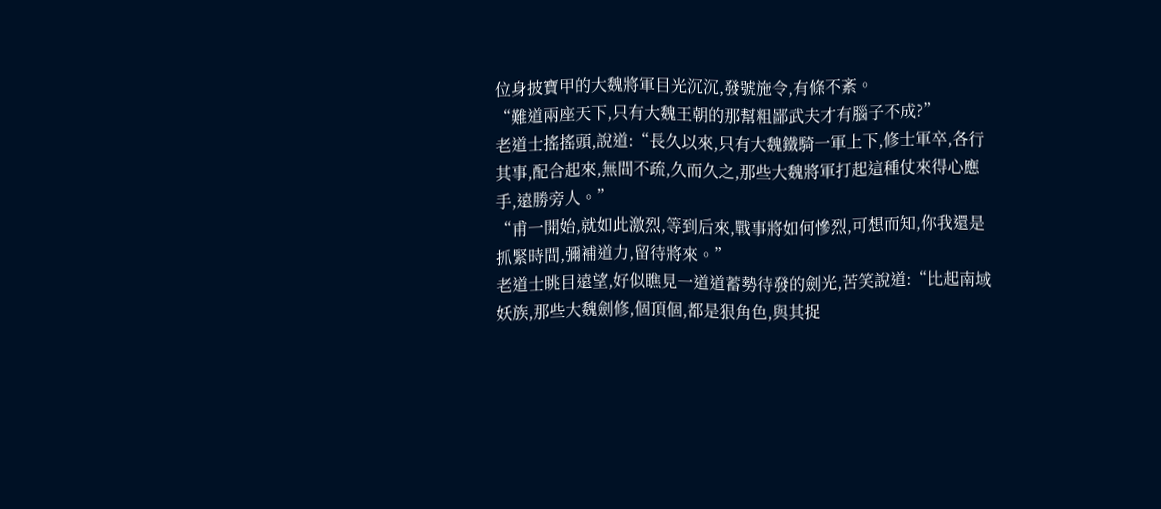位身披寶甲的大魏將軍目光沉沉,發號施令,有條不紊。
“難道兩座天下,只有大魏王朝的那幫粗鄙武夫才有腦子不成?”
老道士搖搖頭,說道:“長久以來,只有大魏鐵騎一軍上下,修士軍卒,各行其事,配合起來,無間不疏,久而久之,那些大魏將軍打起這種仗來得心應手,遠勝旁人。”
“甫一開始,就如此激烈,等到后來,戰事將如何慘烈,可想而知,你我還是抓緊時間,彌補道力,留待將來。”
老道士眺目遠望,好似瞧見一道道蓄勢待發的劍光,苦笑說道:“比起南域妖族,那些大魏劍修,個頂個,都是狠角色,與其捉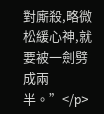對廝殺,略微松緩心神,就要被一劍劈成兩半。”</p>